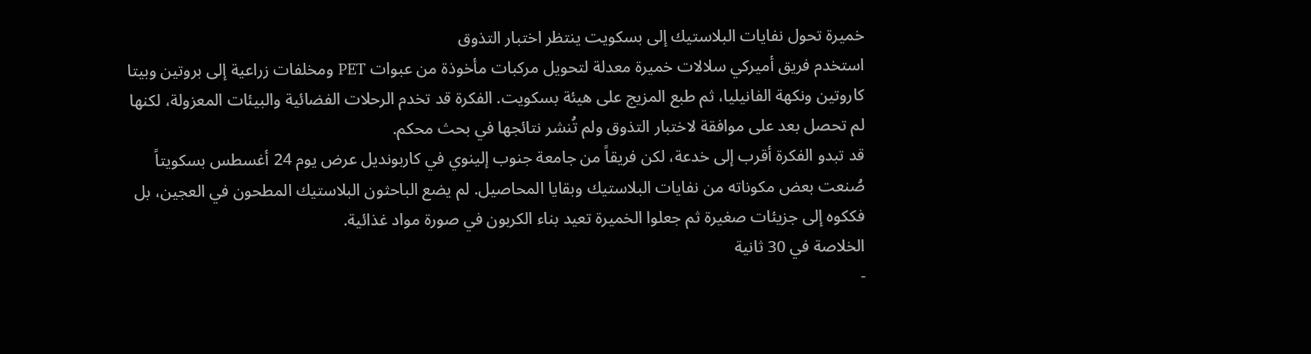خميرة تحول نفايات البلاستيك إلى بسكويت ينتظر اختبار التذوق
استخدم فريق أميركي سلالات خميرة معدلة لتحويل مركبات مأخوذة من عبوات PET ومخلفات زراعية إلى بروتين وبيتا كاروتين ونكهة الفانيليا، ثم طبع المزيج على هيئة بسكويت. الفكرة قد تخدم الرحلات الفضائية والبيئات المعزولة، لكنها لم تحصل بعد على موافقة لاختبار التذوق ولم تُنشر نتائجها في بحث محكم.
قد تبدو الفكرة أقرب إلى خدعة، لكن فريقاً من جامعة جنوب إلينوي في كاربونديل عرض يوم 24 أغسطس بسكويتاً صُنعت بعض مكوناته من نفايات البلاستيك وبقايا المحاصيل. لم يضع الباحثون البلاستيك المطحون في العجين، بل فككوه إلى جزيئات صغيرة ثم جعلوا الخميرة تعيد بناء الكربون في صورة مواد غذائية.
الخلاصة في 30 ثانية
-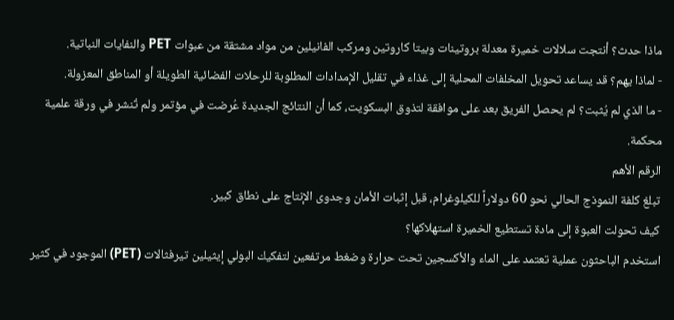ماذا حدث؟ أنتجت سلالات خميرة معدلة بروتينات وبيتا كاروتين ومركب الفانيلين من مواد مشتقة من عبوات PET والنفايات النباتية.
- لماذا يهم؟ قد يساعد تحويل المخلفات المحلية إلى غذاء في تقليل الإمدادات المطلوبة للرحلات الفضائية الطويلة أو المناطق المعزولة.
- ما الذي لم يُثبت؟ لم يحصل الفريق بعد على موافقة لتذوق البسكويت، كما أن النتائج الجديدة عُرضت في مؤتمر ولم تُنشر في ورقة علمية محكمة.
الرقم الأهم
تبلغ كلفة النموذج الحالي نحو 60 دولاراً للكيلوغرام، قبل إثبات الأمان وجدوى الإنتاج على نطاق كبير.
كيف تحولت العبوة إلى مادة تستطيع الخميرة استهلاكها؟
استخدم الباحثون عملية تعتمد على الماء والأكسجين تحت حرارة وضغط مرتفعين لتفكيك البولي إيثيلين تيرفثالات (PET) الموجود في كثير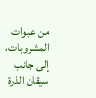من عبوات المشروبات، إلى جانب سيقان الذرة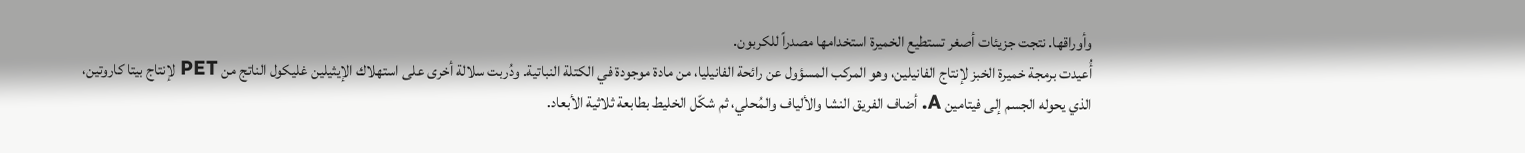وأوراقها. نتجت جزيئات أصغر تستطيع الخميرة استخدامها مصدراً للكربون.
أُعيدت برمجة خميرة الخبز لإنتاج الفانيلين، وهو المركب المسؤول عن رائحة الفانيليا، من مادة موجودة في الكتلة النباتية. ودُربت سلالة أخرى على استهلاك الإيثيلين غليكول الناتج من PET لإنتاج بيتا كاروتين، الذي يحوله الجسم إلى فيتامين A. أضاف الفريق النشا والألياف والمُحلي، ثم شكّل الخليط بطابعة ثلاثية الأبعاد.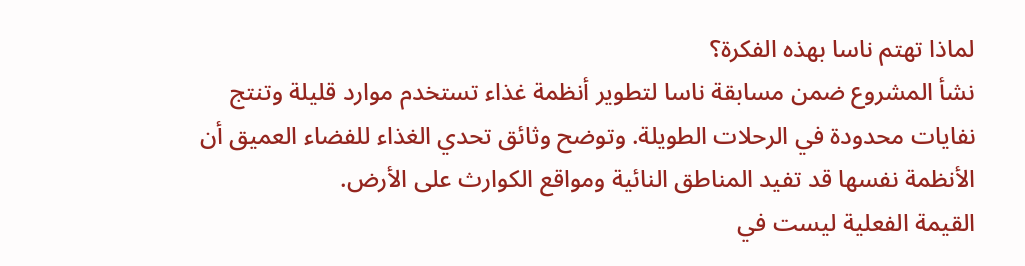لماذا تهتم ناسا بهذه الفكرة؟
نشأ المشروع ضمن مسابقة ناسا لتطوير أنظمة غذاء تستخدم موارد قليلة وتنتج نفايات محدودة في الرحلات الطويلة. وتوضح وثائق تحدي الغذاء للفضاء العميق أن الأنظمة نفسها قد تفيد المناطق النائية ومواقع الكوارث على الأرض.
القيمة الفعلية ليست في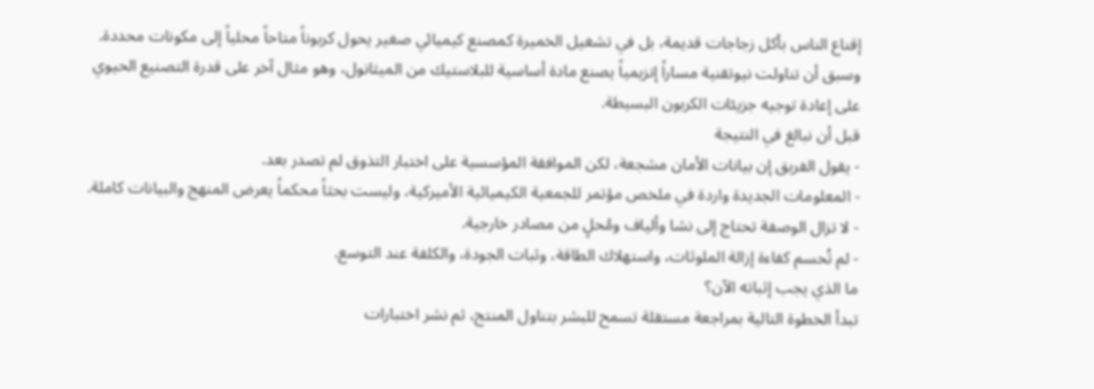إقناع الناس بأكل زجاجات قديمة، بل في تشغيل الخميرة كمصنع كيميائي صغير يحول كربوناً متاحاً محلياً إلى مكونات محددة. وسبق أن تناولت نيوتقنية مساراً إنزيمياً يصنع مادة أساسية للبلاستيك من الميثانول، وهو مثال آخر على قدرة التصنيع الحيوي على إعادة توجيه جزيئات الكربون البسيطة.
قبل أن نبالغ في النتيجة
- يقول الفريق إن بيانات الأمان مشجعة، لكن الموافقة المؤسسية على اختبار التذوق لم تصدر بعد.
- المعلومات الجديدة واردة في ملخص مؤتمر للجمعية الكيميائية الأميركية، وليست بحثاً محكماً يعرض المنهج والبيانات كاملة.
- لا تزال الوصفة تحتاج إلى نشا وألياف ومُحلٍ من مصادر خارجية.
- لم تُحسم كفاءة إزالة الملوثات، واستهلاك الطاقة، وثبات الجودة، والكلفة عند التوسع.
ما الذي يجب إثباته الآن؟
تبدأ الخطوة التالية بمراجعة مستقلة تسمح للبشر بتناول المنتج، ثم نشر اختبارات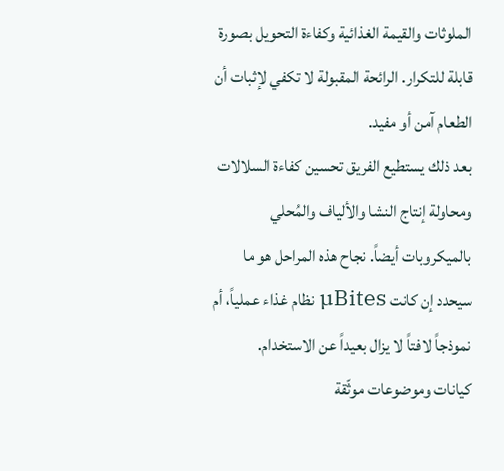الملوثات والقيمة الغذائية وكفاءة التحويل بصورة قابلة للتكرار. الرائحة المقبولة لا تكفي لإثبات أن الطعام آمن أو مفيد.
بعد ذلك يستطيع الفريق تحسين كفاءة السلالات ومحاولة إنتاج النشا والألياف والمُحلي بالميكروبات أيضاً. نجاح هذه المراحل هو ما سيحدد إن كانت µBites نظام غذاء عملياً، أم نموذجاً لافتاً لا يزال بعيداً عن الاستخدام.
كيانات وموضوعات موثّقة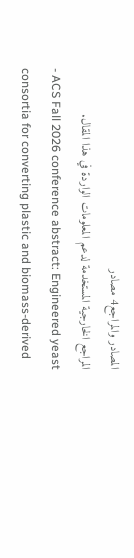المصادر والمراجع4 مصادر
المراجع الخارجية المستخدمة لدعم المعلومات الواردة في هذا المقال.
- ACS Fall 2026 conference abstract: Engineered yeast consortia for converting plastic and biomass-derived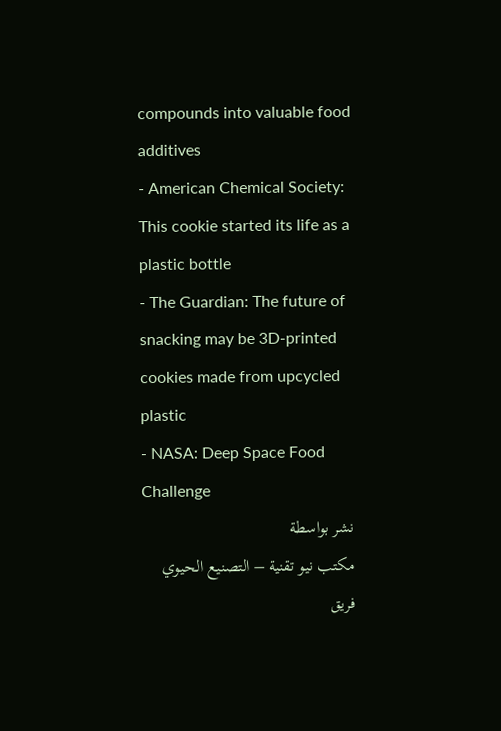compounds into valuable food additives
- American Chemical Society: This cookie started its life as a plastic bottle
- The Guardian: The future of snacking may be 3D-printed cookies made from upcycled plastic
- NASA: Deep Space Food Challenge
نشر بواسطة
مكتب نيو تقنية – التصنيع الحيوي
فريق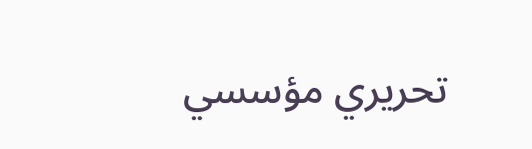تحريري مؤسسي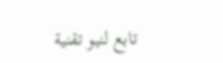تابع لنيو تقنية